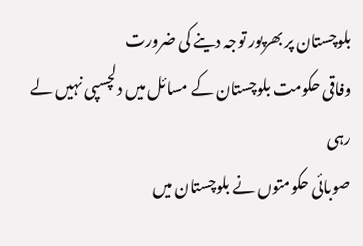بلوچستان پر بھرپور توجہ دینے کی ضرورت
وفاقی حکومت بلوچستان کے مسائل میں دلچسپی نہیں لے رہی
صوبائی حکومتوں نے بلوچستان میں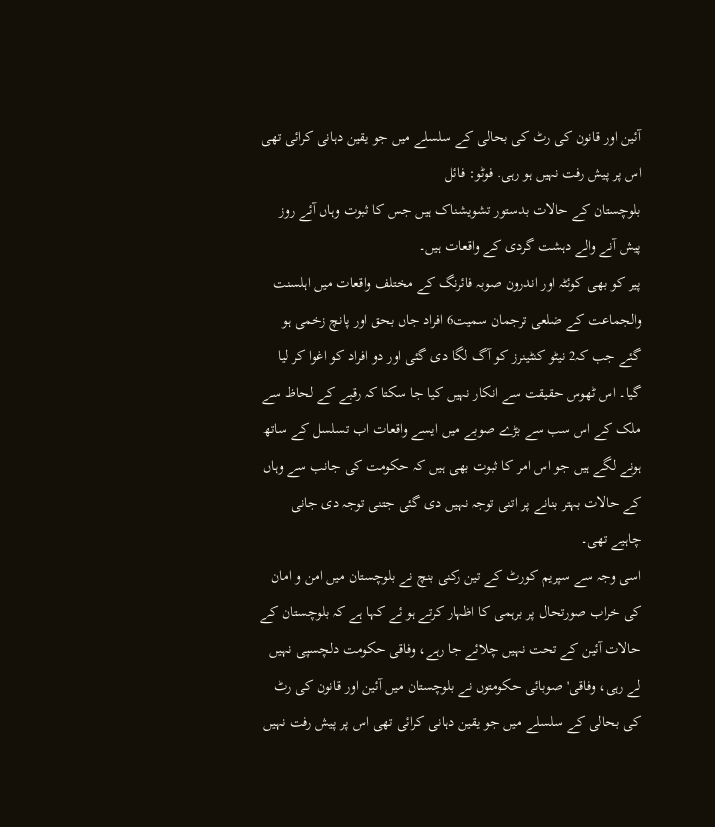آئین اور قانون کی رٹ کی بحالی کے سلسلے میں جو یقین دہانی کرائی تھی اس پر پیش رفت نہیں ہو رہی. فوٹو: فائل
بلوچستان کے حالات بدستور تشویشناک ہیں جس کا ثبوت وہاں آئے روز پیش آنے والے دہشت گردی کے واقعات ہیں۔
پیر کو بھی کوئٹہ اور اندرون صوبہ فائرنگ کے مختلف واقعات میں اہلسنت والجماعت کے ضلعی ترجمان سمیت6 افراد جاں بحق اور پانچ زخمی ہو گئے جب کہ2 نیٹو کنٹینرز کو آگ لگا دی گئی اور دو افراد کو اغوا کر لیا گیا۔ اس ٹھوس حقیقت سے انکار نہیں کیا جا سکتا کہ رقبے کے لحاظ سے ملک کے اس سب سے بڑے صوبے میں ایسے واقعات اب تسلسل کے ساتھ ہونے لگے ہیں جو اس امر کا ثبوت بھی ہیں کہ حکومت کی جانب سے وہاں کے حالات بہتر بنانے پر اتنی توجہ نہیں دی گئی جتنی توجہ دی جانی چاہیے تھی۔
اسی وجہ سے سپریم کورٹ کے تین رکنی بنچ نے بلوچستان میں امن و امان کی خراب صورتحال پر برہمی کا اظہار کرتے ہو ئے کہا ہے کہ بلوچستان کے حالات آئین کے تحت نہیں چلائے جا رہے، وفاقی حکومت دلچسپی نہیں لے رہی، وفاقی' صوبائی حکومتوں نے بلوچستان میں آئین اور قانون کی رٹ کی بحالی کے سلسلے میں جو یقین دہانی کرائی تھی اس پر پیش رفت نہیں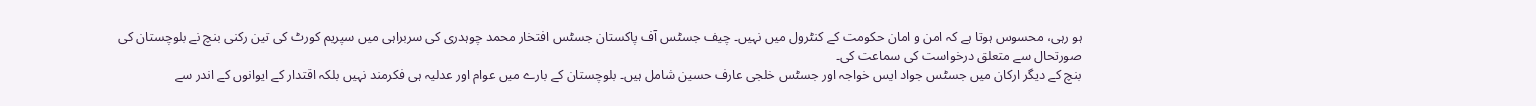ہو رہی، محسوس ہوتا ہے کہ امن و امان حکومت کے کنٹرول میں نہیں۔ چیف جسٹس آف پاکستان جسٹس افتخار محمد چوہدری کی سربراہی میں سپریم کورٹ کی تین رکنی بنچ نے بلوچستان کی صورتحال سے متعلق درخواست کی سماعت کی۔
بنچ کے دیگر ارکان میں جسٹس جواد ایس خواجہ اور جسٹس خلجی عارف حسین شامل ہیں۔ بلوچستان کے بارے میں عوام اور عدلیہ ہی فکرمند نہیں بلکہ اقتدار کے ایوانوں کے اندر سے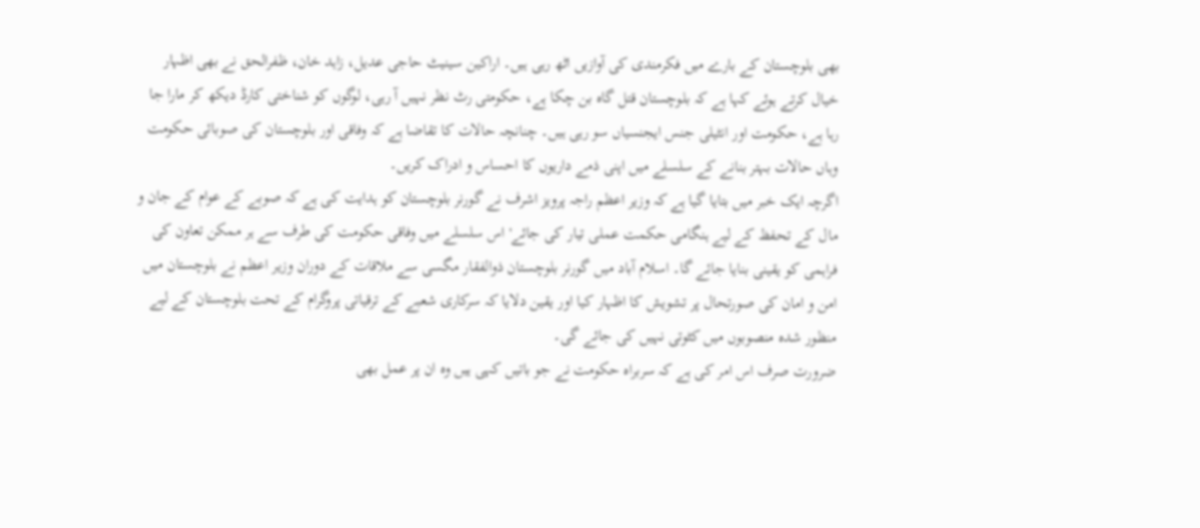بھی بلوچستان کے بارے میں فکرمندی کی آوازیں اٹھ رہی ہیں۔ اراکین سینیٹ حاجی عدیل، زاہد خان، ظفرالحق نے بھی اظہار خیال کرتے ہوئے کہا ہے کہ بلوچستان قتل گاہ بن چکا ہے، حکومتی رٹ نظر نہیں آ رہی، لوگوں کو شناختی کارڈ دیکھ کر مارا جا رہا ہے، حکومت اور انٹیلی جنس ایجنسیاں سو رہی ہیں۔ چنانچہ حالات کا تقاضا ہے کہ وفاقی اور بلوچستان کی صوبائی حکومت وہاں حالات بہتر بنانے کے سلسلے میں اپنی ذمے داریوں کا احساس و ادراک کریں۔
اگرچہ ایک خبر میں بتایا گیا ہے کہ وزیر اعظم راجہ پرویز اشرف نے گورنر بلوچستان کو ہدایت کی ہے کہ صوبے کے عوام کے جان و مال کے تحفظ کے لیے ہنگامی حکمت عملی تیار کی جائے' اس سلسلے میں وفاقی حکومت کی طرف سے ہر ممکن تعاون کی فراہمی کو یقینی بنایا جائے گا۔ اسلام آباد میں گورنر بلوچستان ذوالفقار مگسی سے ملاقات کے دوران وزیر اعظم نے بلوچستان میں امن و امان کی صورتحال پر تشویش کا اظہار کیا اور یقین دلایا کہ سرکاری شعبے کے ترقیاتی پروگرام کے تحت بلوچستان کے لیے منظور شدہ منصوبوں میں کٹوتی نہیں کی جائے گی۔
ضرورت صرف اس امر کی ہے کہ سربراہ حکومت نے جو باتیں کہی ہیں وہ ان پر عمل بھی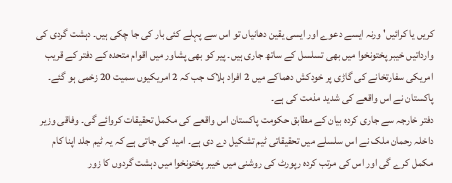کریں یا کرائیں' ورنہ ایسے دعوے اور ایسی یقین دھانیاں تو اس سے پہلے کئی بار کی جا چکی ہیں۔ دہشت گردی کی وارداتیں خیبر پختونخوا میں بھی تسلسل کے ساتھ جاری ہیں۔ پیر کو بھی پشاور میں اقوام متحدہ کے دفتر کے قریب امریکی سفارتخانے کی گاڑی پر خودکش دھماکے میں 2 افراد ہلاک جب کہ 2 امریکیوں سمیت 20 زخمی ہو گئے۔ پاکستان نے اس واقعے کی شدید مذمت کی ہے۔
دفتر خارجہ سے جاری کردہ بیان کے مطابق حکومت پاکستان اس واقعے کی مکمل تحقیقات کروائے گی۔ وفاقی وزیر داخلہ رحمان ملک نے اس سلسلے میں تحقیقاتی ٹیم تشکیل دے دی ہے۔ امید کی جاتی ہے کہ یہ ٹیم جلد اپنا کام مکمل کرے گی اور اس کی مرتب کردہ رپورٹ کی روشنی میں خیبر پختونخوا میں دہشت گردوں کا زور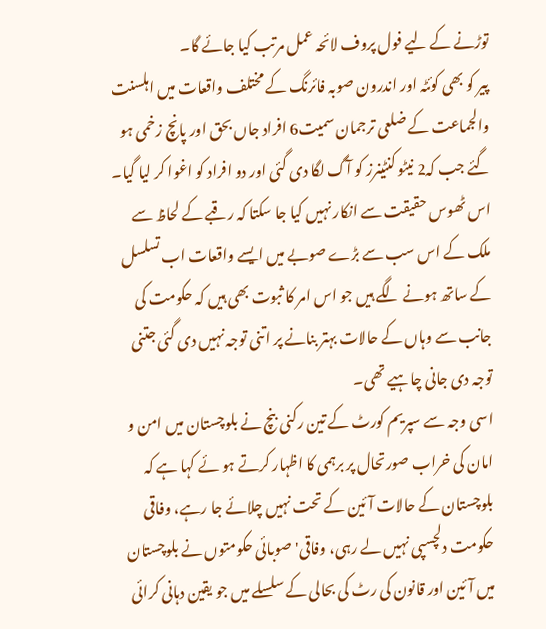توڑنے کے لیے فول پروف لائحہ عمل مرتب کیا جائے گا۔
پیر کو بھی کوئٹہ اور اندرون صوبہ فائرنگ کے مختلف واقعات میں اہلسنت والجماعت کے ضلعی ترجمان سمیت6 افراد جاں بحق اور پانچ زخمی ہو گئے جب کہ2 نیٹو کنٹینرز کو آگ لگا دی گئی اور دو افراد کو اغوا کر لیا گیا۔ اس ٹھوس حقیقت سے انکار نہیں کیا جا سکتا کہ رقبے کے لحاظ سے ملک کے اس سب سے بڑے صوبے میں ایسے واقعات اب تسلسل کے ساتھ ہونے لگے ہیں جو اس امر کا ثبوت بھی ہیں کہ حکومت کی جانب سے وہاں کے حالات بہتر بنانے پر اتنی توجہ نہیں دی گئی جتنی توجہ دی جانی چاہیے تھی۔
اسی وجہ سے سپریم کورٹ کے تین رکنی بنچ نے بلوچستان میں امن و امان کی خراب صورتحال پر برہمی کا اظہار کرتے ہو ئے کہا ہے کہ بلوچستان کے حالات آئین کے تحت نہیں چلائے جا رہے، وفاقی حکومت دلچسپی نہیں لے رہی، وفاقی' صوبائی حکومتوں نے بلوچستان میں آئین اور قانون کی رٹ کی بحالی کے سلسلے میں جو یقین دہانی کرائی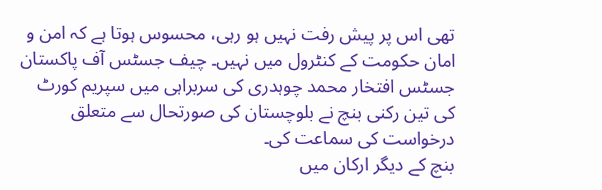تھی اس پر پیش رفت نہیں ہو رہی، محسوس ہوتا ہے کہ امن و امان حکومت کے کنٹرول میں نہیں۔ چیف جسٹس آف پاکستان جسٹس افتخار محمد چوہدری کی سربراہی میں سپریم کورٹ کی تین رکنی بنچ نے بلوچستان کی صورتحال سے متعلق درخواست کی سماعت کی۔
بنچ کے دیگر ارکان میں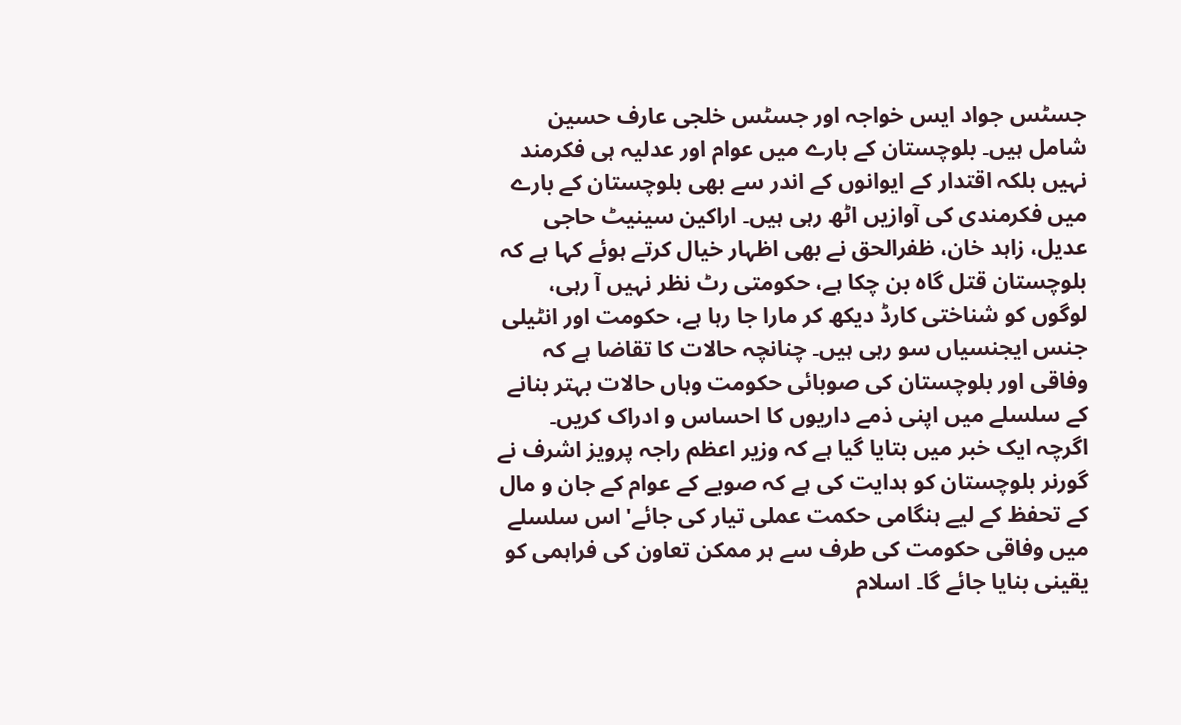جسٹس جواد ایس خواجہ اور جسٹس خلجی عارف حسین شامل ہیں۔ بلوچستان کے بارے میں عوام اور عدلیہ ہی فکرمند نہیں بلکہ اقتدار کے ایوانوں کے اندر سے بھی بلوچستان کے بارے میں فکرمندی کی آوازیں اٹھ رہی ہیں۔ اراکین سینیٹ حاجی عدیل، زاہد خان، ظفرالحق نے بھی اظہار خیال کرتے ہوئے کہا ہے کہ بلوچستان قتل گاہ بن چکا ہے، حکومتی رٹ نظر نہیں آ رہی، لوگوں کو شناختی کارڈ دیکھ کر مارا جا رہا ہے، حکومت اور انٹیلی جنس ایجنسیاں سو رہی ہیں۔ چنانچہ حالات کا تقاضا ہے کہ وفاقی اور بلوچستان کی صوبائی حکومت وہاں حالات بہتر بنانے کے سلسلے میں اپنی ذمے داریوں کا احساس و ادراک کریں۔
اگرچہ ایک خبر میں بتایا گیا ہے کہ وزیر اعظم راجہ پرویز اشرف نے گورنر بلوچستان کو ہدایت کی ہے کہ صوبے کے عوام کے جان و مال کے تحفظ کے لیے ہنگامی حکمت عملی تیار کی جائے' اس سلسلے میں وفاقی حکومت کی طرف سے ہر ممکن تعاون کی فراہمی کو یقینی بنایا جائے گا۔ اسلام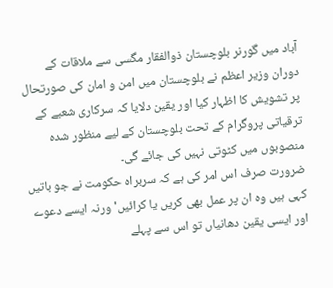آباد میں گورنر بلوچستان ذوالفقار مگسی سے ملاقات کے دوران وزیر اعظم نے بلوچستان میں امن و امان کی صورتحال پر تشویش کا اظہار کیا اور یقین دلایا کہ سرکاری شعبے کے ترقیاتی پروگرام کے تحت بلوچستان کے لیے منظور شدہ منصوبوں میں کٹوتی نہیں کی جائے گی۔
ضرورت صرف اس امر کی ہے کہ سربراہ حکومت نے جو باتیں کہی ہیں وہ ان پر عمل بھی کریں یا کرائیں' ورنہ ایسے دعوے اور ایسی یقین دھانیاں تو اس سے پہلے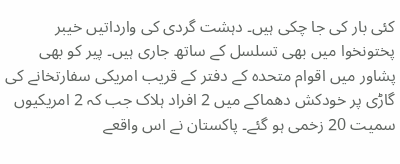کئی بار کی جا چکی ہیں۔ دہشت گردی کی وارداتیں خیبر پختونخوا میں بھی تسلسل کے ساتھ جاری ہیں۔ پیر کو بھی پشاور میں اقوام متحدہ کے دفتر کے قریب امریکی سفارتخانے کی گاڑی پر خودکش دھماکے میں 2 افراد ہلاک جب کہ 2 امریکیوں سمیت 20 زخمی ہو گئے۔ پاکستان نے اس واقعے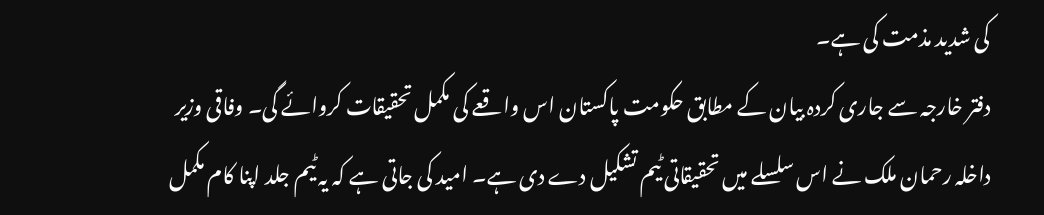کی شدید مذمت کی ہے۔
دفتر خارجہ سے جاری کردہ بیان کے مطابق حکومت پاکستان اس واقعے کی مکمل تحقیقات کروائے گی۔ وفاقی وزیر داخلہ رحمان ملک نے اس سلسلے میں تحقیقاتی ٹیم تشکیل دے دی ہے۔ امید کی جاتی ہے کہ یہ ٹیم جلد اپنا کام مکمل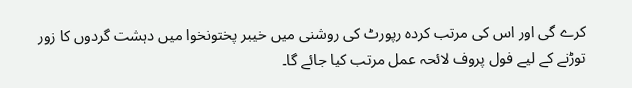کرے گی اور اس کی مرتب کردہ رپورٹ کی روشنی میں خیبر پختونخوا میں دہشت گردوں کا زور توڑنے کے لیے فول پروف لائحہ عمل مرتب کیا جائے گا۔